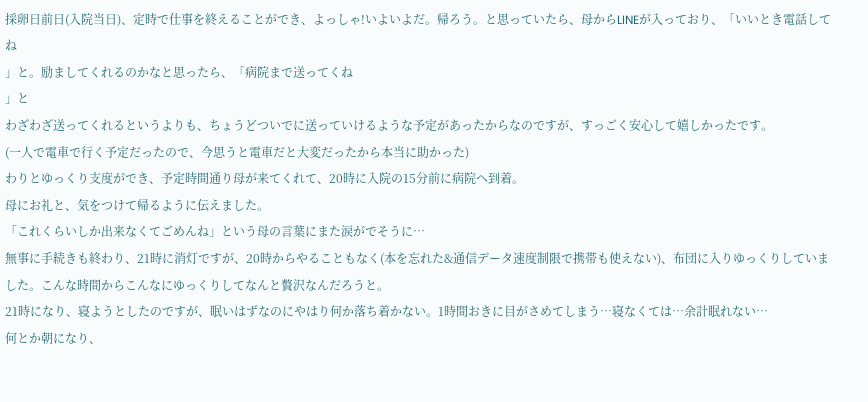採卵日前日(入院当日)、定時で仕事を終えることができ、よっしゃ!いよいよだ。帰ろう。と思っていたら、母からLINEが入っており、「いいとき電話してね
」と。励ましてくれるのかなと思ったら、「病院まで送ってくね
」と
わざわざ送ってくれるというよりも、ちょうどついでに送っていけるような予定があったからなのですが、すっごく安心して嬉しかったです。
(一人で電車で行く予定だったので、今思うと電車だと大変だったから本当に助かった)
わりとゆっくり支度ができ、予定時間通り母が来てくれて、20時に入院の15分前に病院へ到着。
母にお礼と、気をつけて帰るように伝えました。
「これくらいしか出来なくてごめんね」という母の言葉にまた涙がでそうに…
無事に手続きも終わり、21時に消灯ですが、20時からやることもなく(本を忘れた&通信データ速度制限で携帯も使えない)、布団に入りゆっくりしていました。こんな時間からこんなにゆっくりしてなんと贅沢なんだろうと。
21時になり、寝ようとしたのですが、眠いはずなのにやはり何か落ち着かない。1時間おきに目がさめてしまう…寝なくては…余計眠れない…
何とか朝になり、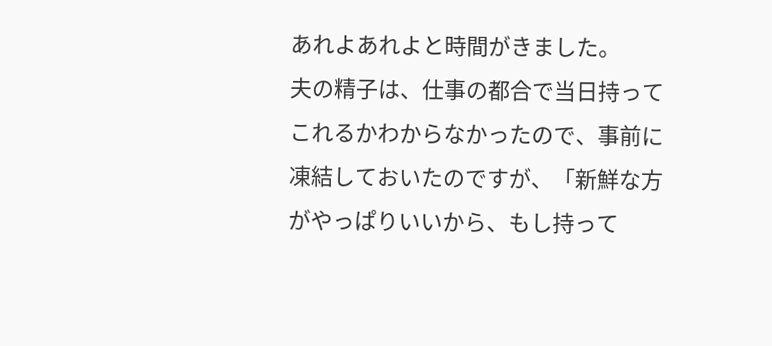あれよあれよと時間がきました。
夫の精子は、仕事の都合で当日持ってこれるかわからなかったので、事前に凍結しておいたのですが、「新鮮な方がやっぱりいいから、もし持って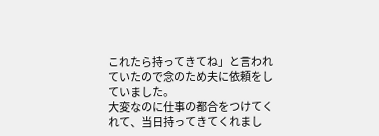これたら持ってきてね」と言われていたので念のため夫に依頼をしていました。
大変なのに仕事の都合をつけてくれて、当日持ってきてくれまし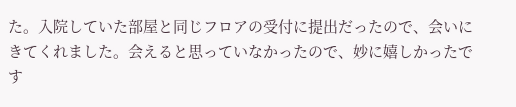た。入院していた部屋と同じフロアの受付に提出だったので、会いにきてくれました。会えると思っていなかったので、妙に嬉しかったです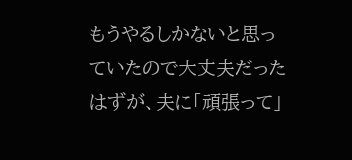もうやるしかないと思っていたので大丈夫だったはずが、夫に「頑張って」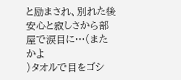と励まされ、別れた後安心と寂しさから部屋で涙目に…(またかよ
)タオルで目をゴシ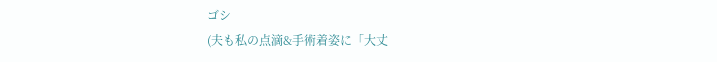ゴシ
(夫も私の点滴&手術着姿に「大丈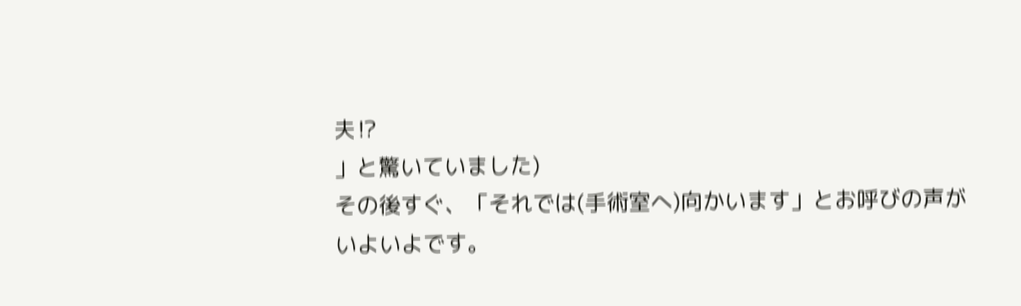夫⁉
」と驚いていました)
その後すぐ、「それでは(手術室へ)向かいます」とお呼びの声が
いよいよです。